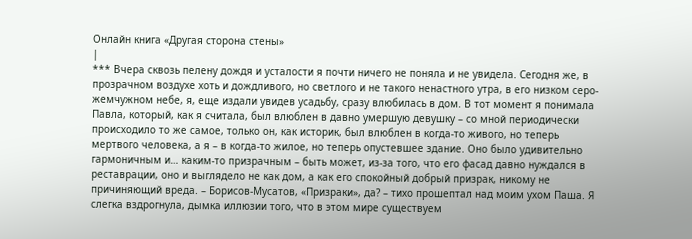Онлайн книга «Другая сторона стены»
|
*** Вчера сквозь пелену дождя и усталости я почти ничего не поняла и не увидела. Сегодня же, в прозрачном воздухе хоть и дождливого, но светлого и не такого ненастного утра, в его низком серо-жемчужном небе, я, еще издали увидев усадьбу, сразу влюбилась в дом. В тот момент я понимала Павла, который, как я считала, был влюблен в давно умершую девушку – со мной периодически происходило то же самое, только он, как историк, был влюблен в когда-то живого, но теперь мертвого человека, а я – в когда-то жилое, но теперь опустевшее здание. Оно было удивительно гармоничным и… каким-то призрачным – быть может, из-за того, что его фасад давно нуждался в реставрации, оно и выглядело не как дом, а как его спокойный добрый призрак, никому не причиняющий вреда. – Борисов-Мусатов, «Призраки», да? – тихо прошептал над моим ухом Паша. Я слегка вздрогнула, дымка иллюзии того, что в этом мире существуем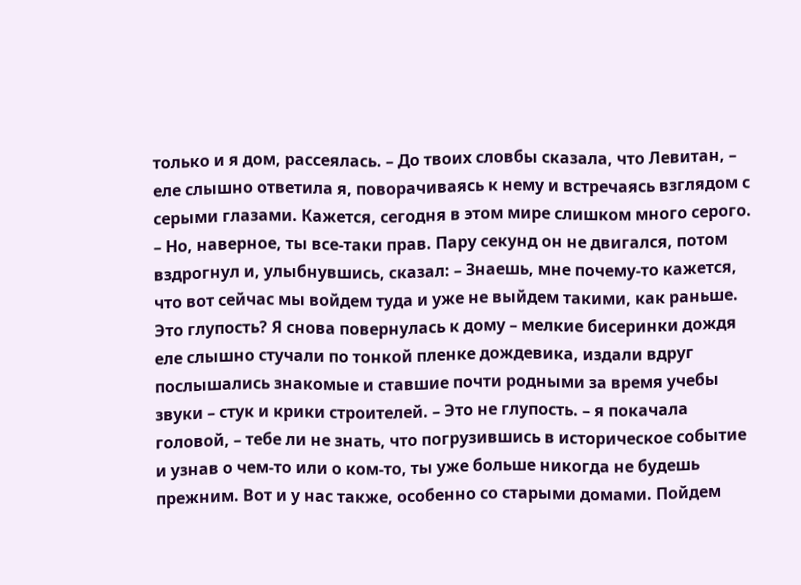только и я дом, рассеялась. – До твоих словбы сказала, что Левитан, – еле слышно ответила я, поворачиваясь к нему и встречаясь взглядом с серыми глазами. Кажется, сегодня в этом мире слишком много серого. – Но, наверное, ты все-таки прав. Пару секунд он не двигался, потом вздрогнул и, улыбнувшись, сказал: – Знаешь, мне почему-то кажется, что вот сейчас мы войдем туда и уже не выйдем такими, как раньше. Это глупость? Я снова повернулась к дому – мелкие бисеринки дождя еле слышно стучали по тонкой пленке дождевика, издали вдруг послышались знакомые и ставшие почти родными за время учебы звуки – стук и крики строителей. – Это не глупость. – я покачала головой, – тебе ли не знать, что погрузившись в историческое событие и узнав о чем-то или о ком-то, ты уже больше никогда не будешь прежним. Вот и у нас также, особенно со старыми домами. Пойдем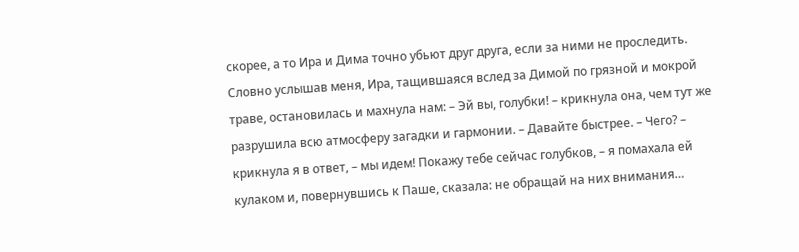скорее, а то Ира и Дима точно убьют друг друга, если за ними не проследить. Словно услышав меня, Ира, тащившаяся вслед за Димой по грязной и мокрой траве, остановилась и махнула нам: – Эй вы, голубки! – крикнула она, чем тут же разрушила всю атмосферу загадки и гармонии. – Давайте быстрее. – Чего? – крикнула я в ответ, – мы идем! Покажу тебе сейчас голубков, – я помахала ей кулаком и, повернувшись к Паше, сказала: не обращай на них внимания…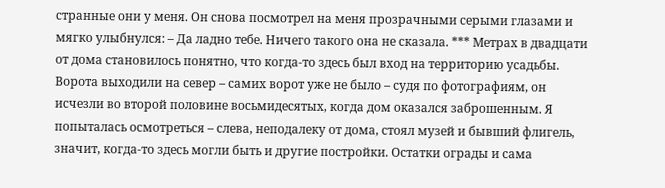странные они у меня. Он снова посмотрел на меня прозрачными серыми глазами и мягко улыбнулся: – Да ладно тебе. Ничего такого она не сказала. *** Метрах в двадцати от дома становилось понятно, что когда-то здесь был вход на территорию усадьбы. Ворота выходили на север – самих ворот уже не было – судя по фотографиям, он исчезли во второй половине восьмидесятых, когда дом оказался заброшенным. Я попыталась осмотреться – слева, неподалеку от дома, стоял музей и бывший флигель, значит, когда-то здесь могли быть и другие постройки. Остатки ограды и сама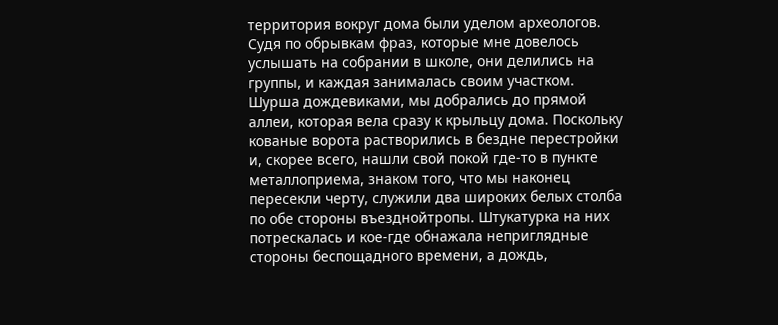территория вокруг дома были уделом археологов. Судя по обрывкам фраз, которые мне довелось услышать на собрании в школе, они делились на группы, и каждая занималась своим участком. Шурша дождевиками, мы добрались до прямой аллеи, которая вела сразу к крыльцу дома. Поскольку кованые ворота растворились в бездне перестройки и, скорее всего, нашли свой покой где-то в пункте металлоприема, знаком того, что мы наконец пересекли черту, служили два широких белых столба по обе стороны въезднойтропы. Штукатурка на них потрескалась и кое-где обнажала неприглядные стороны беспощадного времени, а дождь,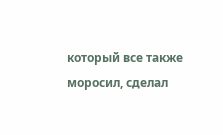который все также моросил, сделал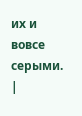их и вовсе серыми. |